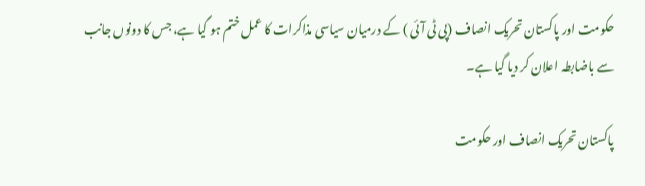حکومت اور پاکستان تحریک انصاف (پی ٹی آئی ) کے درمیان سیاسی مذاکرات کا عمل ختم ہو گیا ہے، جس کا دونوں جانب سے باضابطہ اعلان کر دیا گیا ہے۔

پاکستان تحریک انصاف اور حکومت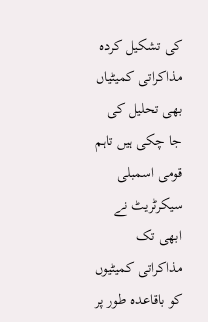کی تشکیل کردہ مذاکراتی کمیٹیاں بھی تحلیل کی جا چکی ہیں تاہم قومی اسمبلی سیکرٹریٹ نے ابھی تک مذاکراتی کمیٹیوں کو باقاعدہ طور پر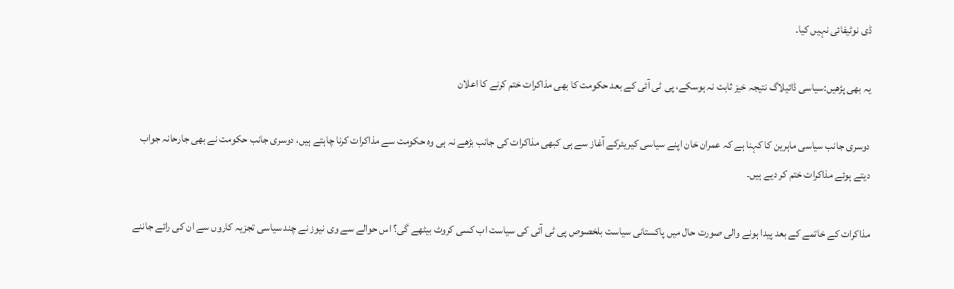ڈی نوٹیفائی نہیں کیا۔

یہ بھی پڑھیں:سیاسی ڈائیلاگ نتیجہ خیز ثابت نہ ہوسکے، پی ٹی آئی کے بعد حکومت کا بھی مذاکرات ختم کرنے کا اعلان

دوسری جانب سیاسی ماہرین کا کہنا ہے کہ عمران خان اپنے سیاسی کیریئرکے آغاز سے ہی کبھی مذاکرات کی جانب بڑھے نہ ہی وہ حکومت سے مذاکرات کرنا چاہتے ہیں، دوسری جانب حکومت نے بھی جارحانہ جواب دیتے ہوئے مذاکرات ختم کر دیے ہیں۔

مذاکرات کے خاتمے کے بعد پیدا ہونے والی صورت حال میں پاکستانی سیاست بلخصوص پی ٹی آئی کی سیاست اب کسی کروٹ بیٹھے گی؟ اس حوالے سے وی نیوز نے چند سیاسی تجزیہ کاروں سے ان کی رائے جاننے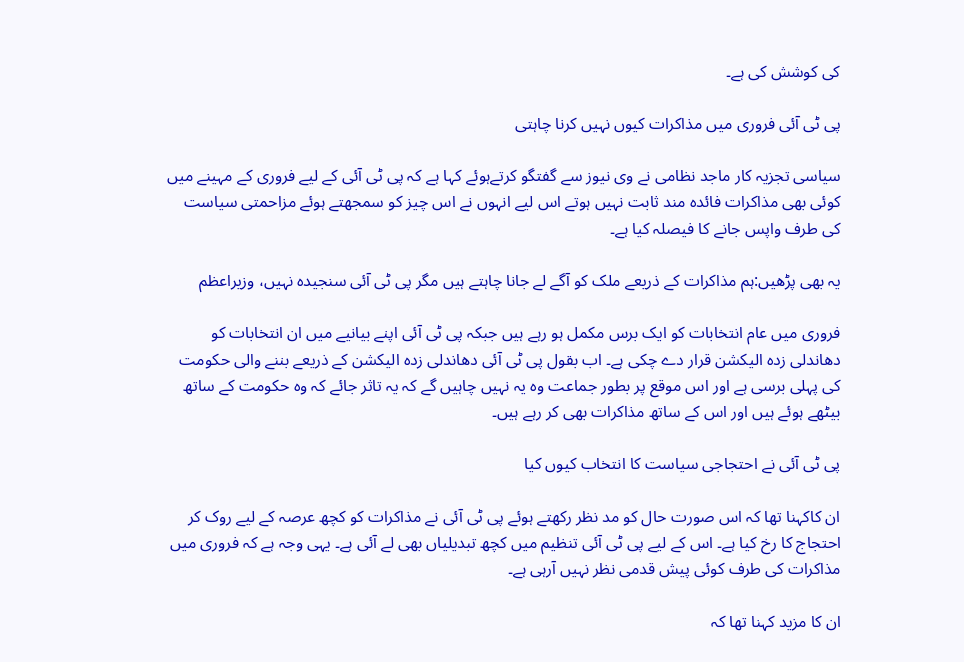کی کوشش کی ہے۔

پی ٹی آئی فروری میں مذاکرات کیوں نہیں کرنا چاہتی

سیاسی تجزیہ کار ماجد نظامی نے وی نیوز سے گفتگو کرتےہوئے کہا ہے کہ پی ٹی آئی کے لیے فروری کے مہینے میں کوئی بھی مذاکرات فائدہ مند ثابت نہیں ہوتے اس لیے انہوں نے اس چیز کو سمجھتے ہوئے مزاحمتی سیاست کی طرف واپس جانے کا فیصلہ کیا ہے۔

یہ بھی پڑھیں:ہم مذاکرات کے ذریعے ملک کو آگے لے جانا چاہتے ہیں مگر پی ٹی آئی سنجیدہ نہیں، وزیراعظم

فروری میں عام انتخابات کو ایک برس مکمل ہو رہے ہیں جبکہ پی ٹی آئی اپنے بیانیے میں ان انتخابات کو دھاندلی زدہ الیکشن قرار دے چکی ہے۔ اب بقول پی ٹی آئی دھاندلی زدہ الیکشن کے ذریعے بننے والی حکومت کی پہلی برسی ہے اور اس موقع پر بطور جماعت وہ یہ نہیں چاہیں گے کہ یہ تاثر جائے کہ وہ حکومت کے ساتھ بیٹھے ہوئے ہیں اور اس کے ساتھ مذاکرات بھی کر رہے ہیں۔

پی ٹی آئی نے احتجاجی سیاست کا انتخاب کیوں کیا

ان کاکہنا تھا کہ اس صورت حال کو مد نظر رکھتے ہوئے پی ٹی آئی نے مذاکرات کو کچھ عرصہ کے لیے روک کر احتجاج کا رخ کیا ہے۔ اس کے لیے پی ٹی آئی تنظیم میں کچھ تبدیلیاں بھی لے آئی ہے۔ یہی وجہ ہے کہ فروری میں مذاکرات کی طرف کوئی پیش قدمی نظر نہیں آرہی ہے۔

ان کا مزید کہنا تھا کہ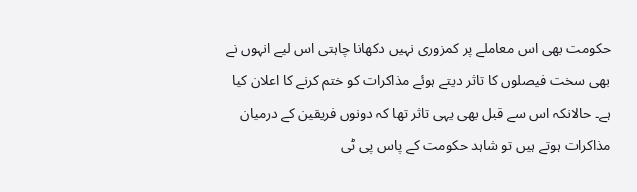حکومت بھی اس معاملے پر کمزوری نہیں دکھانا چاہتی اس لیے انہوں نے بھی سخت فیصلوں کا تاثر دیتے ہوئے مذاکرات کو ختم کرنے کا اعلان کیا ہے۔ حالانکہ اس سے قبل بھی یہی تاثر تھا کہ دونوں فریقین کے درمیان مذاکرات ہوتے ہیں تو شاہد حکومت کے پاس پی ٹی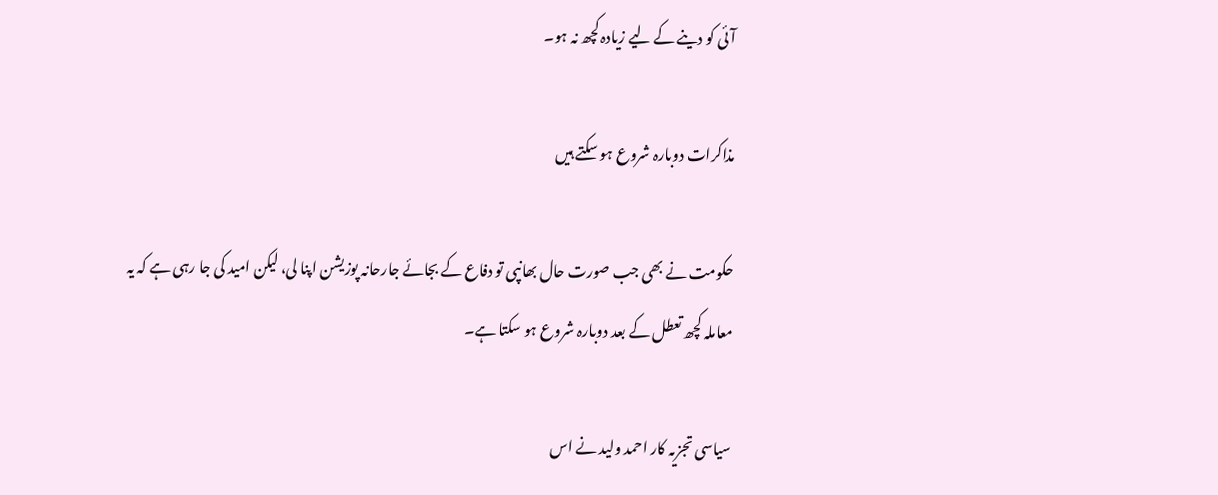آئی کو دینے کے لیے زیادہ کچھ نہ ہو۔

مذاکرات دوبارہ شروع ہو سکتے ہیں

حکومت نے بھی جب صورت حال بھانپی تو دفاع کے بجائے جارحانہ پوزیشن اپنا لی، لیکن امید کی جا رہی ہے کہ یہ معاملہ کچھ تعطل کے بعد دوبارہ شروع ہو سکتا ہے۔

سیاسی تجزیہ کار احمد ولید نے اس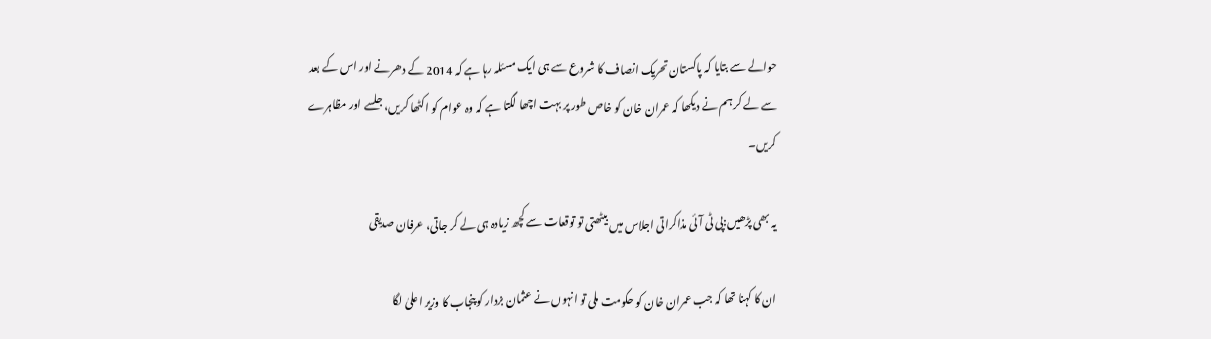حوالے سے بتایا کہ پاکستان تحریک انصاف کا شروع سے ہی ایک مسئلہ رہا ہے کہ 2014 کے دھرنے اور اس کے بعد سے لے کر ہم نے دیکھا کہ عمران خان کو خاص طور پر بہت اچھا لگتا ہے کہ وہ عوام کو اکٹھا کریں، جلسے اور مظاہرے کریں۔

یہ بھی پڑھیں:پی ٹی آئی مذاکراتی اجلاس میں بیٹھتی تو توقعات سے کچھ زیادہ ہی لے کر جاتی، عرفان صدیقی

ان کا کہنا تھا کہ جب عمران خان کو حکومت ملی تو انہوں نے عثمان بزدار کو پنجاب کا وزیر اعلیٰ لگا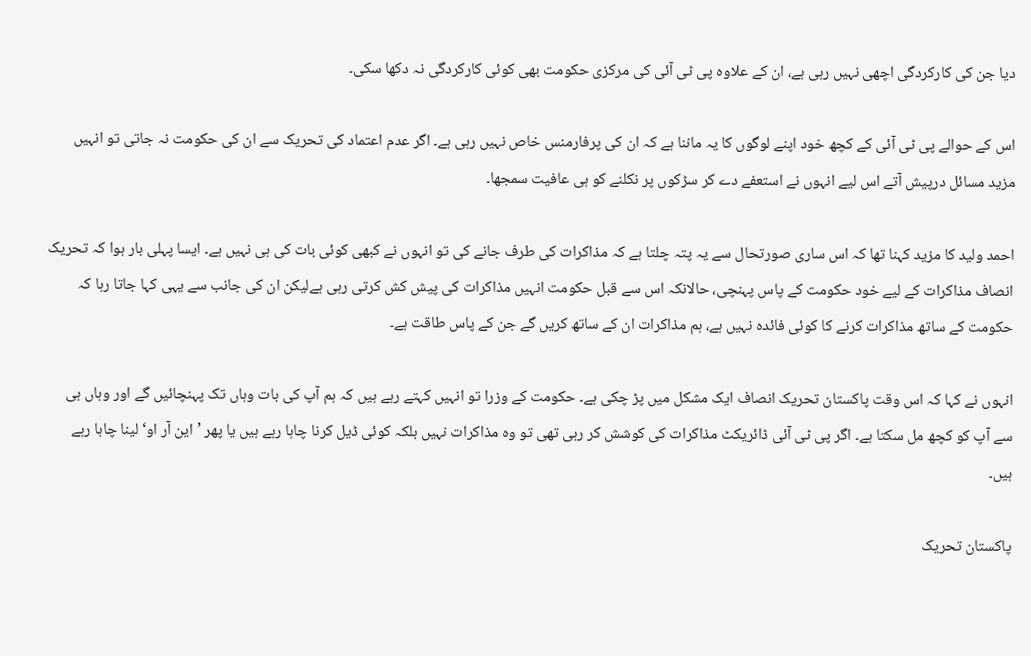دیا جن کی کارکردگی اچھی نہیں رہی ہے، ان کے علاوہ پی ٹی آئی کی مرکزی حکومت بھی کوئی کارکردگی نہ دکھا سکی۔

اس کے حوالے پی ٹی آئی کے کچھ خود اپنے لوگوں کا یہ ماننا ہے کہ ان کی پرفارمنس خاص نہیں رہی ہے۔ اگر عدم اعتماد کی تحریک سے ان کی حکومت نہ جاتی تو انہیں مزید مسائل درپیش آتے اس لیے انہوں نے استعفے دے کر سڑکوں پر نکلنے کو ہی عافیت سمجھا۔

احمد ولید کا مزید کہنا تھا کہ اس ساری صورتحال سے یہ پتہ چلتا ہے کہ مذاکرات کی طرف جانے کی تو انہوں نے کبھی کوئی بات کی ہی نہیں ہے۔ ایسا پہلی بار ہوا کہ تحریک انصاف مذاکرات کے لیے خود حکومت کے پاس پہنچی، حالانکہ اس سے قبل حکومت انہیں مذاکرات کی پیش کش کرتی رہی ہےلیکن ان کی جانب سے یہی کہا جاتا رہا کہ حکومت کے ساتھ مذاکرات کرنے کا کوئی فائدہ نہیں ہے، ہم مذاکرات ان کے ساتھ کریں گے جن کے پاس طاقت ہے۔

انہوں نے کہا کہ اس وقت پاکستان تحریک انصاف ایک مشکل میں پڑ چکی ہے۔ حکومت کے وزرا تو انہیں کہتے رہے ہیں کہ ہم آپ کی بات وہاں تک پہنچائیں گے اور وہاں ہی سے آپ کو کچھ مل سکتا ہے۔ اگر پی ٹی آئی ڈائریکٹ مذاکرات کی کوشش کر رہی تھی تو وہ مذاکرات نہیں بلکہ کوئی ڈیل کرنا چاہا رہے ہیں یا پھر ’این آر او‘ لینا چاہا رہے ہیں۔

پاکستان تحریک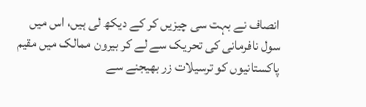انصاف نے بہت سی چیزیں کر کے دیکھ لی ہیں، اس میں سول نافرمانی کی تحریک سے لے کر بیرون ممالک میں مقیم پاکستانیوں کو ترسیلات زر بھیجنے سے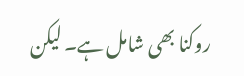روکنا بھی شامل ہے۔ لیکن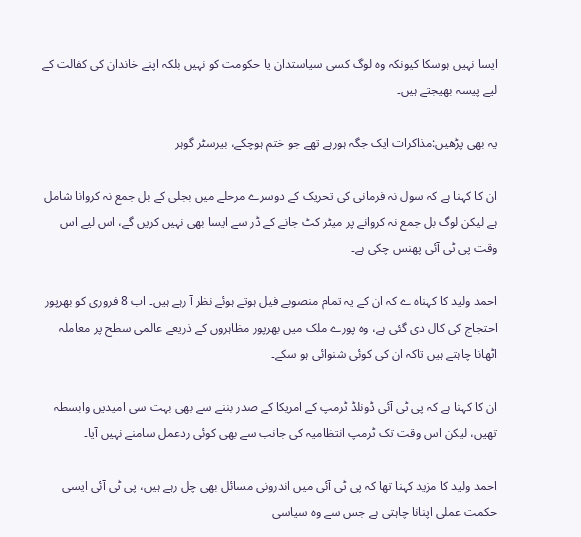ایسا نہیں ہوسکا کیونکہ وہ لوگ کسی سیاستدان یا حکومت کو نہیں بلکہ اپنے خاندان کی کفالت کے لیے پیسہ بھیجتے ہیں۔

یہ بھی پڑھیں:مذاکرات ایک جگہ ہورہے تھے جو ختم ہوچکے، بیرسٹر گوہر

ان کا کہنا ہے کہ سول نہ فرمانی کی تحریک کے دوسرے مرحلے میں بجلی کے بل جمع نہ کروانا شامل ہے لیکن لوگ بل جمع نہ کروانے پر میٹر کٹ جانے کے ڈر سے ایسا بھی نہیں کریں گے، اس لیے اس وقت پی ٹی آئی پھنس چکی ہے۔

احمد ولید کا کہناہ ے کہ ان کے یہ تمام منصوبے فیل ہوتے ہوئے نظر آ رہے ہیں۔ اب 8 فروری کو بھرپور احتجاج کی کال دی گئی ہے، وہ پورے ملک میں بھرپور مظاہروں کے ذریعے عالمی سطح پر معاملہ اٹھانا چاہتے ہیں تاکہ ان کی کوئی شنوائی ہو سکے۔

ان کا کہنا ہے کہ پی ٹی آئی ڈونلڈ ٹرمپ کے امریکا کے صدر بننے سے بھی بہت سی امیدیں وابسطہ تھیں، لیکن اس وقت تک ٹرمپ انتظامیہ کی جانب سے بھی کوئی ردعمل سامنے نہیں آیا۔

احمد ولید کا مزید کہنا تھا کہ پی ٹی آئی میں اندرونی مسائل بھی چل رہے ہیں، پی ٹی آئی ایسی حکمت عملی اپنانا چاہتی ہے جس سے وہ سیاسی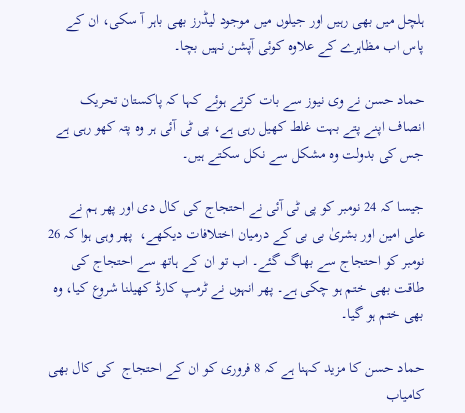ہلچل میں بھی رہیں اور جیلوں میں موجود لیڈرز بھی باہر آ سکی، ان کے پاس اب مظاہرے کے علاوہ کوئی آپشن نہیں بچا۔

حماد حسن نے وی نیوز سے بات کرتے ہوئے کہا کہ پاکستان تحریک انصاف اپنے پتے بہت غلط کھیل رہی ہے، پی ٹی آئی ہر وہ پتہ کھو رہی ہے جس کی بدولت وہ مشکل سے نکل سکتے ہیں۔

جیسا کہ 24 نومبر کو پی ٹی آئی نے احتجاج کی کال دی اور پھر ہم نے علی امین اور بشریٰ بی بی کے درمیان اختلافات دیکھے،  پھر وہی ہوا کہ 26 نومبر کو احتجاج سے بھاگ گئے۔ اب تو ان کے ہاتھ سے احتجاج کی طاقت بھی ختم ہو چکی ہے۔ پھر انہوں نے ٹرمپ کارڈ کھیلنا شروع کیا، وہ بھی ختم ہو گیا۔

حماد حسن کا مزید کہنا ہے کہ 8 فروری کو ان کے احتجاج  کی کال بھی کامیاب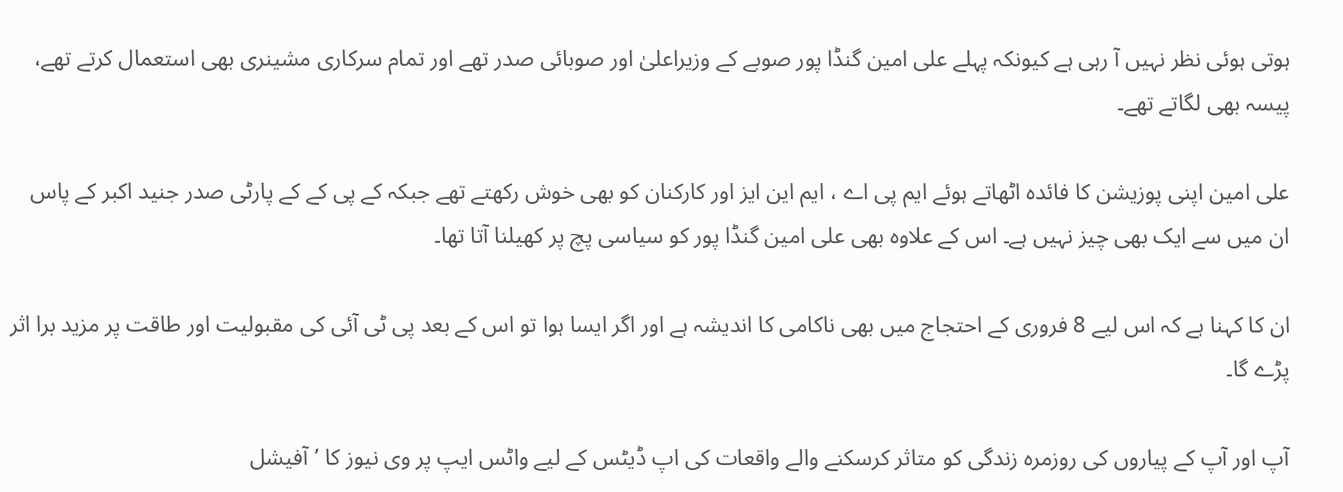ہوتی ہوئی نظر نہیں آ رہی ہے کیونکہ پہلے علی امین گنڈا پور صوبے کے وزیراعلیٰ اور صوبائی صدر تھے اور تمام سرکاری مشینری بھی استعمال کرتے تھے، پیسہ بھی لگاتے تھے۔

علی امین اپنی پوزیشن کا فائدہ اٹھاتے ہوئے ایم پی اے ، ایم این ایز اور کارکنان کو بھی خوش رکھتے تھے جبکہ کے پی کے کے پارٹی صدر جنید اکبر کے پاس ان میں سے ایک بھی چیز نہیں ہے۔ اس کے علاوہ بھی علی امین گنڈا پور کو سیاسی پچ پر کھیلنا آتا تھا۔

ان کا کہنا ہے کہ اس لیے 8 فروری کے احتجاج میں بھی ناکامی کا اندیشہ ہے اور اگر ایسا ہوا تو اس کے بعد پی ٹی آئی کی مقبولیت اور طاقت پر مزید برا اثر پڑے گا۔

آپ اور آپ کے پیاروں کی روزمرہ زندگی کو متاثر کرسکنے والے واقعات کی اپ ڈیٹس کے لیے واٹس ایپ پر وی نیوز کا ’آفیشل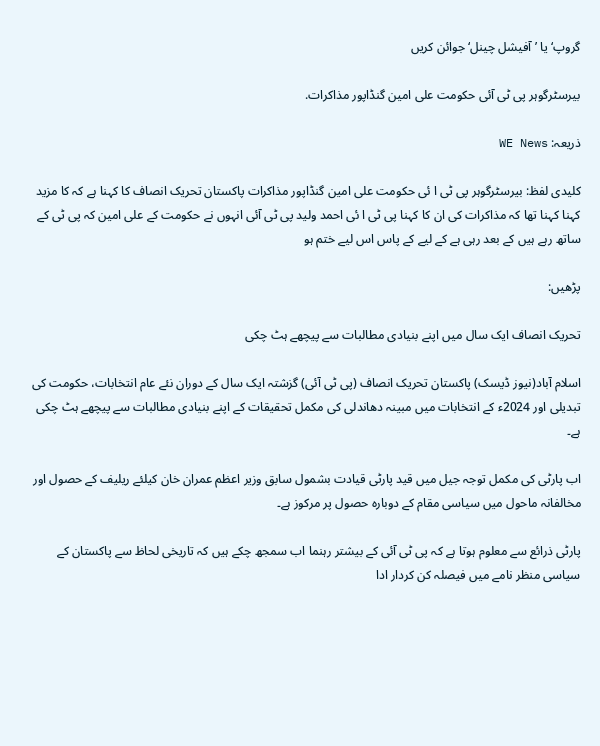گروپ‘ یا ’آفیشل چینل‘ جوائن کریں

بیرسٹرگوہر پی ٹی آئی حکومت علی امین گنڈاپور مذاکرات.

ذریعہ: WE News

کلیدی لفظ: بیرسٹرگوہر پی ٹی ا ئی حکومت علی امین گنڈاپور مذاکرات پاکستان تحریک انصاف کا کہنا ہے کہ کا مزید کہنا کہنا تھا کہ مذاکرات کی ان کا کہنا پی ٹی ا ئی احمد ولید پی ٹی آئی انہوں نے حکومت کے علی امین کہ پی ٹی کے ساتھ رہے ہیں کے بعد رہی ہے کے لیے کے پاس اس لیے ختم ہو

پڑھیں:

تحریک انصاف ایک سال میں اپنے بنیادی مطالبات سے پیچھے ہٹ چکی

اسلام آباد(نیوز ڈیسک) پاکستان تحریک انصاف (پی ٹی آئی) گزشتہ ایک سال کے دوران نئے عام انتخابات، حکومت کی تبدیلی اور 2024ء کے انتخابات میں مبینہ دھاندلی کی مکمل تحقیقات کے اپنے بنیادی مطالبات سے پیچھے ہٹ چکی ہے۔

اب پارٹی کی مکمل توجہ جیل میں قید پارٹی قیادت بشمول سابق وزیر اعظم عمران خان کیلئے ریلیف کے حصول اور مخالفانہ ماحول میں سیاسی مقام کے دوبارہ حصول پر مرکوز ہے۔

پارٹی ذرائع سے معلوم ہوتا ہے کہ پی ٹی آئی کے بیشتر رہنما اب سمجھ چکے ہیں کہ تاریخی لحاظ سے پاکستان کے سیاسی منظر نامے میں فیصلہ کن کردار ادا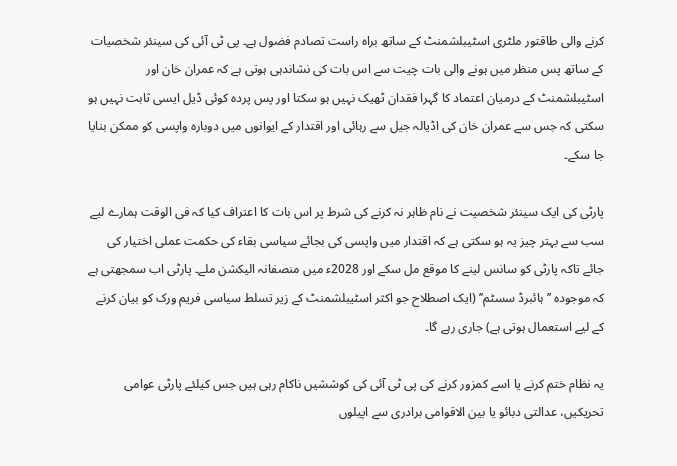کرنے والی طاقتور ملٹری اسٹیبلشمنٹ کے ساتھ براہ راست تصادم فضول ہے۔ پی ٹی آئی کی سینئر شخصیات کے ساتھ پس منظر میں ہونے والی بات چیت سے اس بات کی نشاندہی ہوتی ہے کہ عمران خان اور اسٹیبلشمنٹ کے درمیان اعتماد کا گہرا فقدان ٹھیک نہیں ہو سکتا اور پس پردہ کوئی ڈیل ایسی ثابت نہیں ہو سکتی کہ جس سے عمران خان کی اڈیالہ جیل سے رہائی اور اقتدار کے ایوانوں میں دوبارہ واپسی کو ممکن بنایا جا سکے۔

پارٹی کی ایک سینئر شخصیت نے نام ظاہر نہ کرنے کی شرط پر اس بات کا اعتراف کیا کہ فی الوقت ہمارے لیے سب سے بہتر چیز یہ ہو سکتی ہے کہ اقتدار میں واپسی کی بجائے سیاسی بقاء کی حکمت عملی اختیار کی جائے تاکہ پارٹی کو سانس لینے کا موقع مل سکے اور 2028ء میں منصفانہ الیکشن ملے۔ پارٹی اب سمجھتی ہے کہ موجودہ ’’ہائبرڈ سسٹم’’ (ایک اصطلاح جو اکثر اسٹیبلشمنٹ کے زیر تسلط سیاسی فریم ورک کو بیان کرنے کے لیے استعمال ہوتی ہے) جاری رہے گا۔

یہ نظام ختم کرنے یا اسے کمزور کرنے کی پی ٹی آئی کی کوششیں ناکام رہی ہیں جس کیلئے پارٹی عوامی تحریکیں، عدالتی دبائو یا بین الاقوامی برادری سے اپیلوں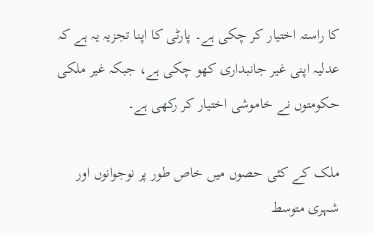کا راستہ اختیار کر چکی ہے۔ پارٹی کا اپنا تجزیہ یہ ہے کہ عدلیہ اپنی غیر جانبداری کھو چکی ہے، جبکہ غیر ملکی حکومتوں نے خاموشی اختیار کر رکھی ہے۔

ملک کے کئی حصوں میں خاص طور پر نوجوانوں اور شہری متوسط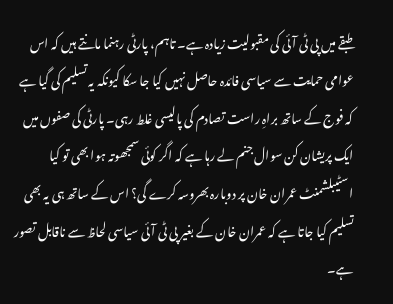طبقے میں پی ٹی آئی کی مقبولیت زیادہ ہے۔ تاہم، پارٹی رہنما مانتے ہیں کہ اس عوامی حمایت سے سیاسی فائدہ حاصل نہیں کیا جا سکا کیونکہ یہ تسلیم کی گیا ہے کہ فوج کے ساتھ براہِ راست تصادم کی پالیسی غلط رہی۔ پارٹی کی صفوں میں ایک پریشان کن سوال جنم لے رہا ہے کہ اگر کوئی سمجھوتہ ہوا بھی تو کیا اسٹیبلشمنٹ عمران خان پر دوبارہ بھروسہ کرے گی؟ اس کے ساتھ ہی یہ بھی تسلیم کیا جاتا ہے کہ عمران خان کے بغیر پی ٹی آئی سیاسی لحاظ سے ناقابل تصور ہے۔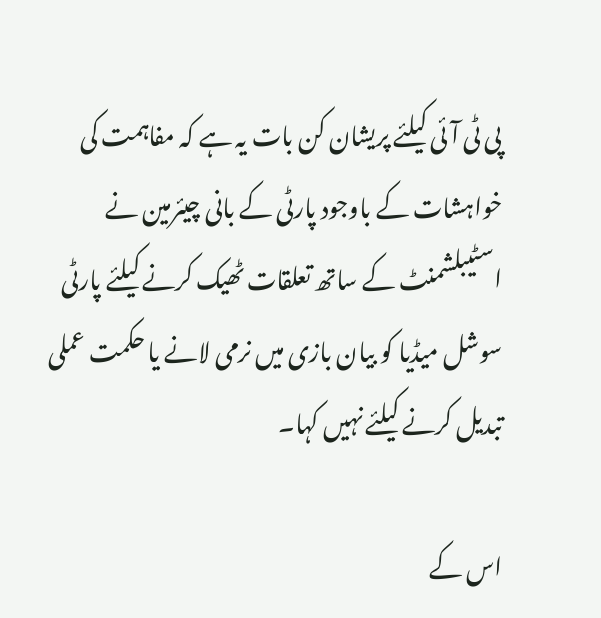پی ٹی آئی کیلئے پریشان کن بات یہ ہے کہ مفاہمت کی خواہشات کے باوجود پارٹی کے بانی چیئرمین نے اسٹیبلشمنٹ کے ساتھ تعلقات ٹھیک کرنے کیلئے پارٹی سوشل میڈیا کو بیان بازی میں نرمی لانے یا حکمت عملی تبدیل کرنے کیلئے نہیں کہا۔

اس کے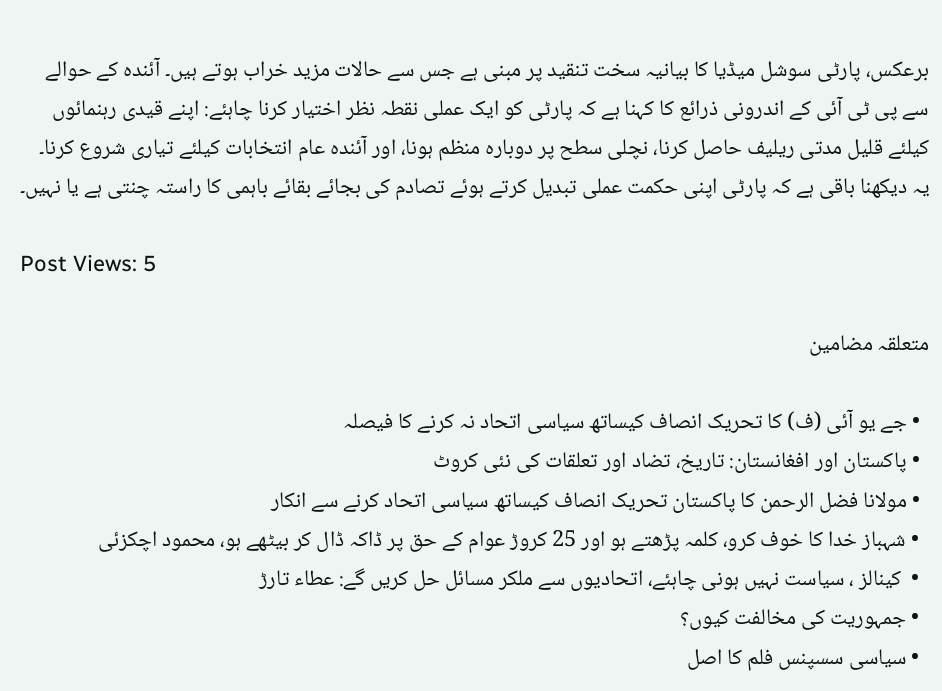برعکس، پارٹی سوشل میڈیا کا بیانیہ سخت تنقید پر مبنی ہے جس سے حالات مزید خراب ہوتے ہیں۔ آئندہ کے حوالے سے پی ٹی آئی کے اندرونی ذرائع کا کہنا ہے کہ پارٹی کو ایک عملی نقطہ نظر اختیار کرنا چاہئے: اپنے قیدی رہنمائوں کیلئے قلیل مدتی ریلیف حاصل کرنا، نچلی سطح پر دوبارہ منظم ہونا، اور آئندہ عام انتخابات کیلئے تیاری شروع کرنا۔ یہ دیکھنا باقی ہے کہ پارٹی اپنی حکمت عملی تبدیل کرتے ہوئے تصادم کی بجائے بقائے باہمی کا راستہ چنتی ہے یا نہیں۔

Post Views: 5

متعلقہ مضامین

  • جے یو آئی (ف) کا تحریک انصاف کیساتھ سیاسی اتحاد نہ کرنے کا فیصلہ
  • پاکستان اور افغانستان: تاریخ، تضاد اور تعلقات کی نئی کروٹ
  • مولانا فضل الرحمن کا پاکستان تحریک انصاف کیساتھ سیاسی اتحاد کرنے سے انکار
  • شہباز خدا کا خوف کرو، کلمہ پڑھتے ہو اور 25 کروڑ عوام کے حق پر ڈاکہ ڈال کر بیٹھے ہو، محمود اچکزئی
  •  کینالز ، سیاست نہیں ہونی چاہئے، اتحادیوں سے ملکر مسائل حل کریں گے: عطاء تارڑ
  • جمہوریت کی مخالفت کیوں؟
  • سیاسی سسپنس فلم کا اصل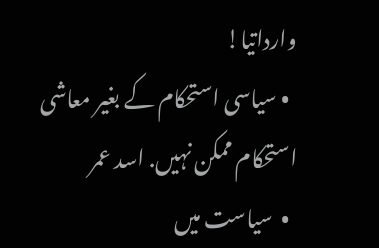وارداتیا!
  • سیاسی استحکام کے بغیر معاشی استحکام ممکن نہیں. اسد عمر
  •  سیاست میں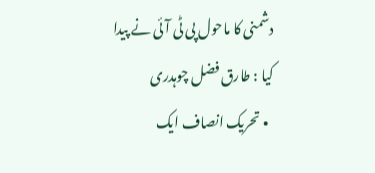دشمنی کا ماحول پی ٹی آئی نے پیدا کیا : طارق فضل چوہدری
  • تحریک انصاف ایک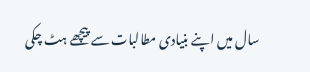سال میں اپنے بنیادی مطالبات سے پیچھے ہٹ چکی